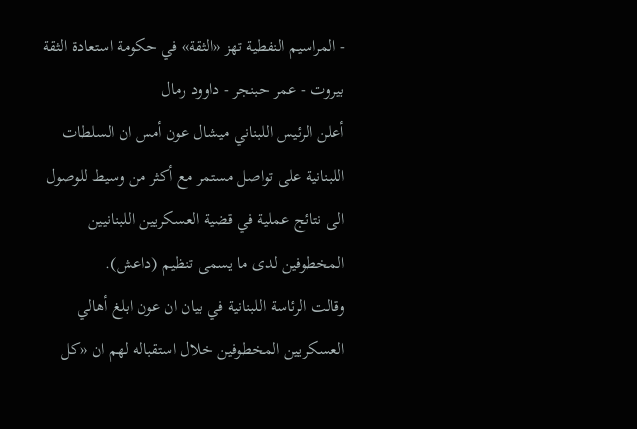- المراسيم النفطية تهز «الثقة» في حكومة استعادة الثقة
بيروت - عمر حبنجر - داوود رمال
أعلن الرئيس اللبناني ميشال عون أمس ان السلطات اللبنانية على تواصل مستمر مع أكثر من وسيط للوصول الى نتائج عملية في قضية العسكريين اللبنانيين المخطوفين لدى ما يسمى تنظيم (داعش).
وقالت الرئاسة اللبنانية في بيان ان عون ابلغ أهالي العسكريين المخطوفين خلال استقباله لهم ان «كل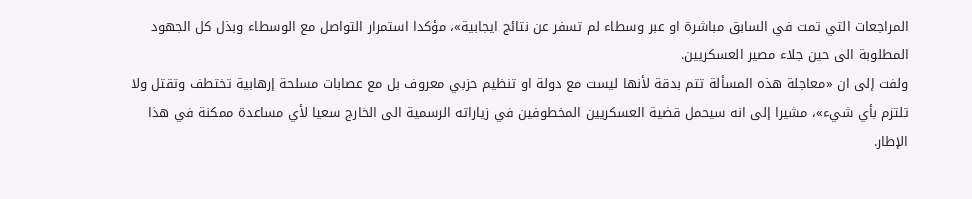المراجعات التي تمت في السابق مباشرة او عبر وسطاء لم تسفر عن نتائج ايجابية»، مؤكدا استمرار التواصل مع الوسطاء وبذل كل الجهود المطلوبة الى حين جلاء مصير العسكريين.
ولفت إلى ان «معاجلة هذه المسألة تتم بدقة لأنها ليست مع دولة او تنظيم حزبي معروف بل مع عصابات مسلحة إرهابية تختطف وتقتل ولا تلتزم بأي شيء»، مشيرا إلى انه سيحمل قضية العسكريين المخطوفين في زياراته الرسمية الى الخارج سعيا لأي مساعدة ممكنة في هذا الإطار.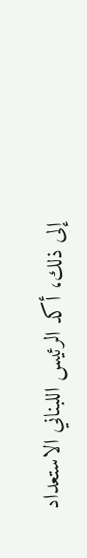إلى ذلك، أكد الرئيس اللبناني الاستعداد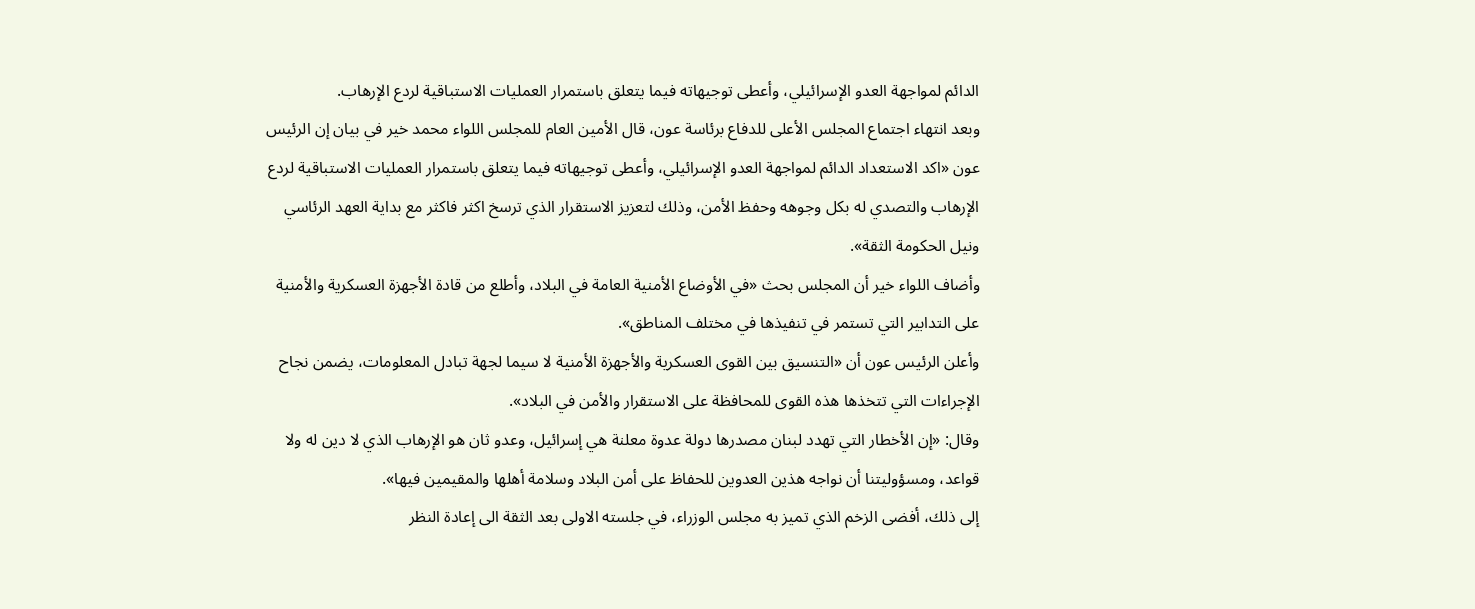الدائم لمواجهة العدو الإسرائيلي، وأعطى توجيهاته فيما يتعلق باستمرار العمليات الاستباقية لردع الإرهاب.
وبعد انتهاء اجتماع المجلس الأعلى للدفاع برئاسة عون، قال الأمين العام للمجلس اللواء محمد خير في بيان إن الرئيس عون «اكد الاستعداد الدائم لمواجهة العدو الإسرائيلي، وأعطى توجيهاته فيما يتعلق باستمرار العمليات الاستباقية لردع الإرهاب والتصدي له بكل وجوهه وحفظ الأمن، وذلك لتعزيز الاستقرار الذي ترسخ اكثر فاكثر مع بداية العهد الرئاسي ونيل الحكومة الثقة».
وأضاف اللواء خير أن المجلس بحث «في الأوضاع الأمنية العامة في البلاد، وأطلع من قادة الأجهزة العسكرية والأمنية على التدابير التي تستمر في تنفيذها في مختلف المناطق».
وأعلن الرئيس عون أن «التنسيق بين القوى العسكرية والأجهزة الأمنية لا سيما لجهة تبادل المعلومات، يضمن نجاح الإجراءات التي تتخذها هذه القوى للمحافظة على الاستقرار والأمن في البلاد».
وقال: «إن الأخطار التي تهدد لبنان مصدرها دولة عدوة معلنة هي إسرائيل، وعدو ثان هو الإرهاب الذي لا دين له ولا قواعد، ومسؤوليتنا أن نواجه هذين العدوين للحفاظ على أمن البلاد وسلامة أهلها والمقيمين فيها».
إلى ذلك، أفضى الزخم الذي تميز به مجلس الوزراء، في جلسته الاولى بعد الثقة الى إعادة النظر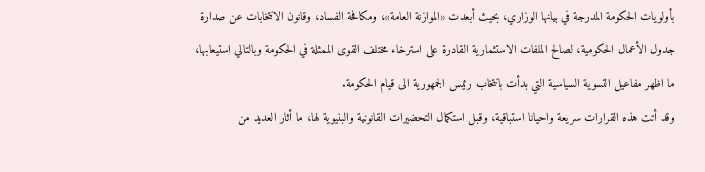بأولويات الحكومة المدرجة في بيانها الوزاري، بحيث أبعدت «الموازنة العامة»، ومكافحة الفساد، وقانون الانتخابات عن صدارة جدول الأعمال الحكومية، لصالح الملفات الاستثمارية القادرة على استرخاء مختلف القوى الممثلة في الحكومة وبالتالي استيعابها، ما اظهر مفاعيل التسوية السياسية التي بدأت بانتخاب رئيس الجمهورية الى قيام الحكومة.
وقد أتت هذه القرارات سريعة واحيانا استباقية، وقبل استكمال التحضيرات القانونية والبنيوية لها، ما أثار العديد من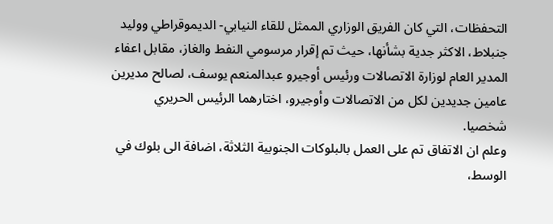التحفظات، التي كان الفريق الوزاري الممثل للقاء النيابي- الديموقراطي ووليد جنبلاط، الاكثر جدية بشأنها، حيث تم إقرار مرسومي النفط والغاز، مقابل اعفاء المدير العام لوزارة الاتصالات ورئيس أوجيرو عبدالمنعم يوسف، لصالح مديرين عامين جديدين لكل من الاتصالات وأوجيرو، اختارهما الرئيس الحريري شخصيا.
وعلم ان الاتفاق تم على العمل بالبلوكات الجنوبية الثلاثة، اضافة الى بلوك في الوسط،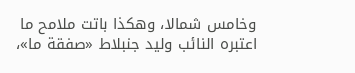وخامس شمالا، وهكذا باتت ملامح ما اعتبره النائب وليد جنبلاط «صفقة ما»،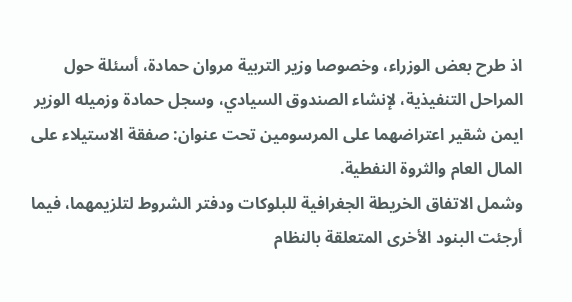اذ طرح بعض الوزراء، وخصوصا وزير التربية مروان حمادة، أسئلة حول المراحل التنفيذية، لإنشاء الصندوق السيادي، وسجل حمادة وزميله الوزير ايمن شقير اعتراضهما على المرسومين تحت عنوان: صفقة الاستيلاء على المال العام والثروة النفطية.
وشمل الاتفاق الخريطة الجغرافية للبلوكات ودفتر الشروط لتلزيمهما، فيما أرجئت البنود الأخرى المتعلقة بالنظام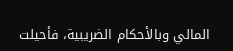المالي وبالأحكام الضريبية، فأحيلت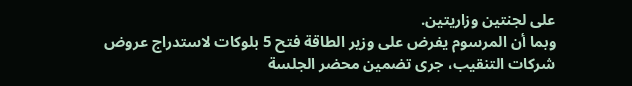على لجنتين وزاريتين.
وبما أن المرسوم يفرض على وزير الطاقة فتح 5 بلوكات لاستدراج عروض شركات التنقيب، جرى تضمين محضر الجلسة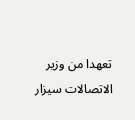تعهدا من وزير الاتصالات سيزار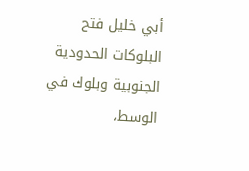أبي خليل فتح البلوكات الحدودية الجنوبية وبلوك في الوسط،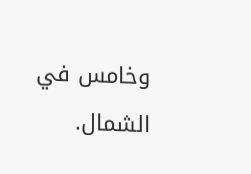وخامس في الشمال.